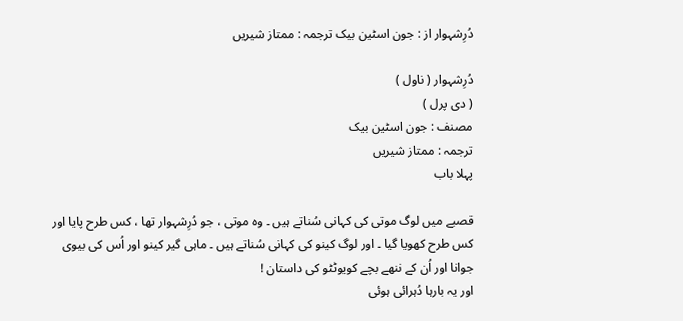دُرِشہوار از : جون اسٹین بیک ترجمہ : ممتاز شیریں

دُرِشہوار ( ناول )
( دی پرل )
مصنف : جون اسٹین بیک
ترجمہ : ممتاز شیریں
پہلا باب

قصبے میں لوگ موتی کی کہانی سُناتے ہیں ۔ وہ موتی ، جو دُرِشہوار تھا ، کس طرح پایا اور کس طرح کھویا گیا ۔ اور لوگ کینو کی کہانی سُناتے ہیں ۔ ماہی گیر کینو اور اُس کی بیوی جوانا اور اُن کے ننھے بچے کویوٹٹو کی داستان !
اور یہ بارہا دُہرائی ہوئی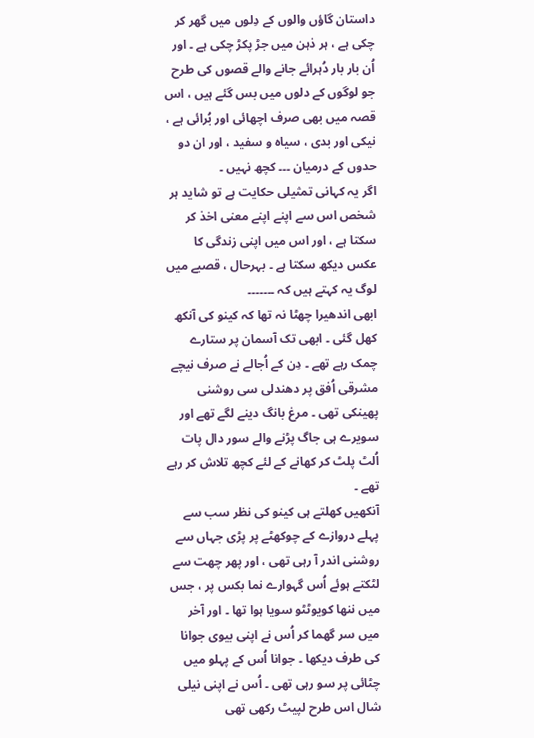داستان گاؤں والوں کے دِلوں میں گھر کر چکی ہے ، ہر ذہن میں جڑ پکڑ چکی ہے ۔ اور اُن بار بار دُہرائے جانے والے قصوں کی طرح جو لوگوں کے دلوں میں بس گئے ہیں ، اس قصہ میں بھی صرف اچھائی اور بُرائی ہے ، نیکی اور بدی ، سیاہ و سفید ، اور ان دو حدوں کے درمیان ۔۔۔ کچھ نہیں ۔
اگر یہ کہانی تمثیلی حکایت ہے تو شاید ہر شخص اس سے اپنے اپنے معنی اخذ کر سکتا ہے ، اور اس میں اپنی زندگی کا عکس دیکھ سکتا ہے ۔ بہرحال ، قصبے میں لوگ یہ کہتے ہیں کہ ۔۔۔۔۔۔۔
ابھی اندھیرا چھٹا نہ تھا کہ کینو کی آنکھ کھل گئی ۔ ابھی تک آسمان پر ستارے چمک رہے تھے ۔ دِن کے اُجالے نے صرف نیچے مشرقی اُفق پر دھندلی سی روشنی پھینکی تھی ۔ مرغ بانگ دینے لگے تھے اور سویرے ہی جاگ پڑنے والے سور دال پات اُلٹ پلٹ کر کھانے کے لئے کچھ تلاش کر رہے تھے ۔
آنکھیں کھلتے ہی کینو کی نظر سب سے پہلے دروازے کے چوکھٹے پر پڑی جہاں سے روشنی اندر آ رہی تھی ، اور پھر چھت سے لٹکتے ہوئے اُس گہوارے نما بکس پر ، جس میں ننھا کویوٹٹو سویا ہوا تھا ۔ اور آخر میں سر گھما کر اُس نے اپنی بیوی جوانا کی طرف دیکھا ۔ جوانا اُس کے پہلو میں چٹائی پر سو رہی تھی ۔ اُس نے اپنی نیلی شال اس طرح لپیٹ رکھی تھی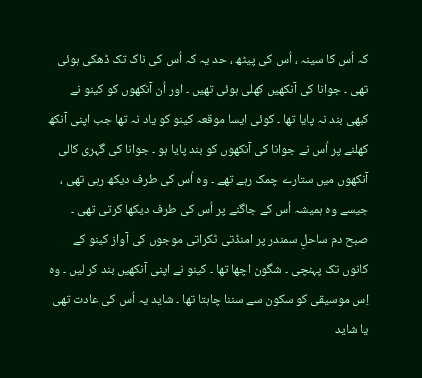کہ اُس کا سینہ ، اُس کی پیٹھ ، حد یہ کہ اُس کی ناک تک ڈھکی ہوئی تھی ۔ جوانا کی آنکھیں کھلی ہوئی تھیں ۔ اور اُن آنکھوں کو کینو نے کبھی بند نہ پایا تھا ۔ کوئی ایسا موقعہ کینو کو یاد نہ تھا جب اپنی آنکھ کھلنے پر اُس نے جوانا کی آنکھوں کو بند پایا ہو ۔ جوانا کی گہری کالی آنکھوں میں ستارے چمک رہے تھے ۔ وہ اُس کی طرف دیکھ رہی تھی ، جیسے وہ ہمیشہ اُس کے جاگنے پر اُس کی طرف دیکھا کرتی تھی ۔
صبح دم ساحلِ سمندر پر امنڈتی ٹکراتی موجوں کی آواز کینو کے کانوں تک پہنچی ۔ شگون اچھا تھا ۔ کینو نے اپنی آنکھیں بند کر لیں ۔ وہ اِس موسیقی کو سکون سے سننا چاہتا تھا ۔ شاید یہ اُس کی عادت تھی یا شاید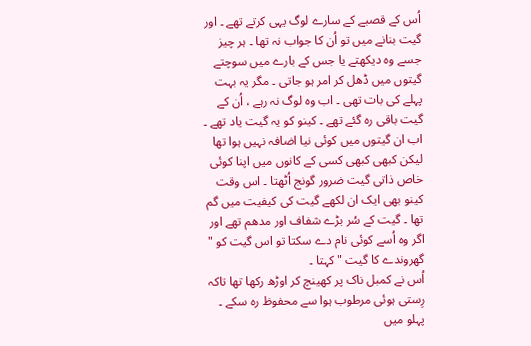اُس کے قصبے کے سارے لوگ یہی کرتے تھے ۔ اور گیت بنانے میں تو اُن کا جواب نہ تھا ۔ ہر چیز جسے وہ دیکھتے یا جس کے بارے میں سوچتے گیتوں میں ڈھل کر امر ہو جاتی ۔ مگر یہ بہت پہلے کی بات تھی ۔ اب وہ لوگ نہ رہے ، اُن کے گیت باقی رہ گئے تھے ۔ کینو کو یہ گیت یاد تھے ۔ اب ان گیتوں میں کوئی نیا اضافہ نہیں ہوا تھا لیکن کبھی کبھی کسی کے کانوں میں اپنا کوئی خاص ذاتی گیت ضرور گونج اُٹھتا ۔ اس وقت کینو بھی ایک ان لکھے گیت کی کیفیت میں گم تھا ۔ گیت کے سُر بڑے شفاف اور مدھم تھے اور اگر وہ اُسے کوئی نام دے سکتا تو اس گیت کو " گھروندے کا گیت " کہتا ۔
اُس نے کمبل ناک پر کھینچ کر اوڑھ رکھا تھا تاکہ رِستی ہوئی مرطوب ہوا سے محفوظ رہ سکے ۔ پہلو میں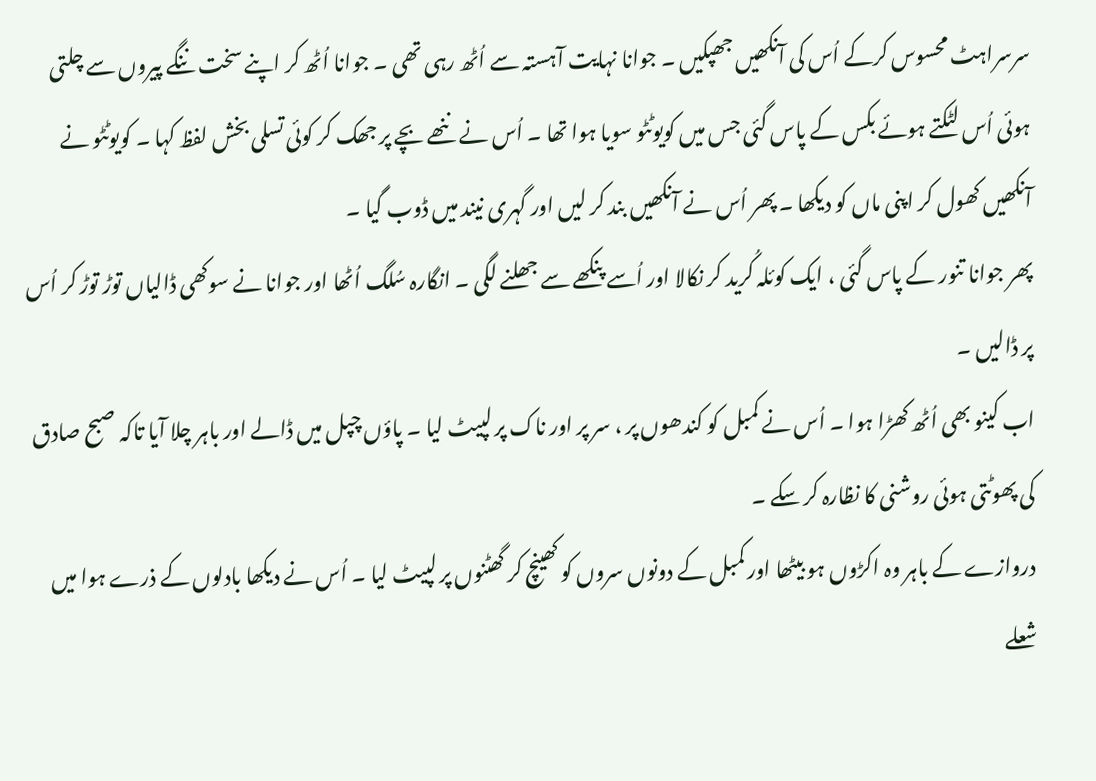سرسراہٹ محسوس کرکے اُس کی آنکھیں جھپکیں ۔ جوانا نہایت آہستہ سے اُٹھ رہی تھی ۔ جوانا اُٹھ کر اپنے سخت ننگے پیروں سے چلتی ہوئی اُس لٹکتے ہوئے بکس کے پاس گئی جس میں کویوٹٹو سویا ہوا تھا ۔ اُس نے ننھے بچے پر جھک کر کوئی تسلی بخش لفظ کہا ۔ کویوٹٹو نے آنکھیں کھول کر اپنی ماں کو دیکھا ۔ پھر اُس نے آنکھیں بند کر لیں اور گہری نیند میں ڈوب گیا ۔
پھر جوانا تنور کے پاس گئی ، ایک کوئلہ کُرید کر نکالا اور اُسے پنکھے سے جھلنے لگی ۔ انگارہ سُلگ اُٹھا اور جوانا نے سوکھی ڈالیاں توڑ توڑ کر اُس پر ڈالیں ۔
اب کینو بھی اُٹھ کھڑا ہوا ۔ اُس نے کمبل کو کندھوں پر ، سر پر اور ناک پر لپیٹ لیا ۔ پاؤں چپل میں ڈالے اور باہر چلا آیا تاکہ صبح صادق کی پھوٹتی ہوئی روشنی کا نظارہ کر سکے ۔
دروازے کے باہر وہ اکڑوں ہو بیٹھا اور کمبل کے دونوں سروں کو کھینچ کر گھٹنوں پر لپیٹ لیا ۔ اُس نے دیکھا بادلوں کے ذرے ہوا میں شعلے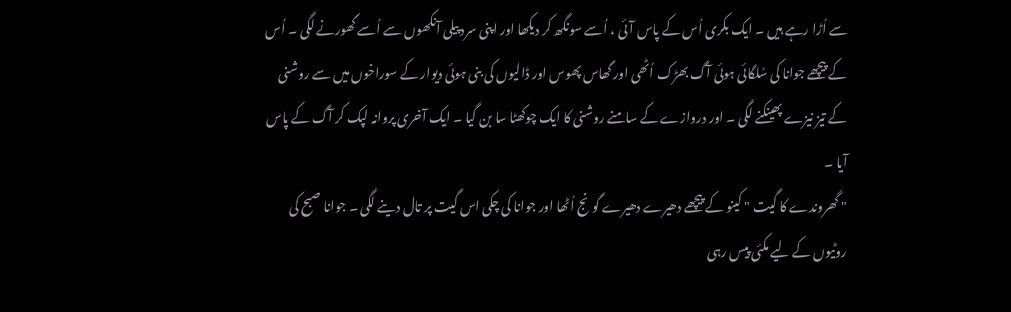سے اُڑا رہے ہیں ۔ ایک بکری اُس کے پاس آئی ، اُسے سونگھ کر دیکھا اور اپنی سرد پیلی آنکھوں سے اُسے گھورنے لگی ۔ اُس کے پیچھے جوانا کی سُلگائی ہوئی آگ بھڑک اُٹھی اور گھاس پھوس اور ڈالیوں کی بنی ہوئی دیوار کے سوراخوں میں سے روشنی کے تیز نیزے پھینکنے لگی ۔ اور دروازے کے سامنے روشنی کا ایک چوکھٹا سا بن گیا ۔ ایک آخری پروانہ لپک کر آگ کے پاس آیا ۔
" گھروندے کا گیت " کینو کے پیچھے دھیرے دھیرے گونج اُٹھا اور جوانا کی چکی اس گیت پر تال دینے لگی ۔ جوانا صبح کی روٹیوں کے لیے مکئی پیس رہی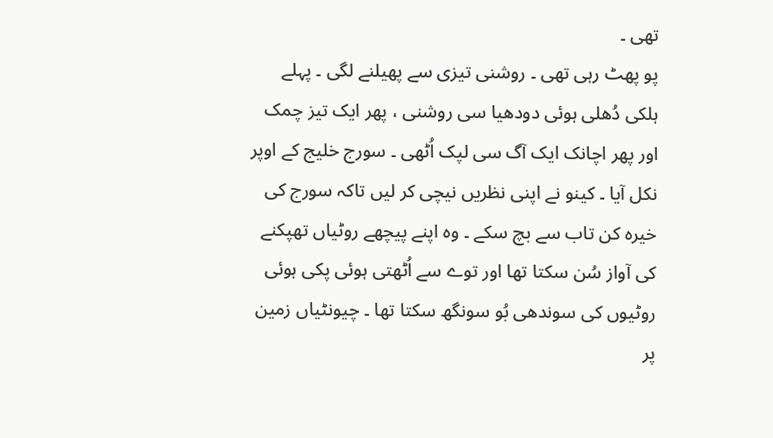تھی ۔
پو پھٹ رہی تھی ۔ روشنی تیزی سے پھیلنے لگی ۔ پہلے ہلکی دُھلی ہوئی دودھیا سی روشنی ، پھر ایک تیز چمک اور پھر اچانک ایک آگ سی لپک اُٹھی ۔ سورج خلیج کے اوپر نکل آیا ۔ کینو نے اپنی نظریں نیچی کر لیں تاکہ سورج کی خیرہ کن تاب سے بچ سکے ۔ وہ اپنے پیچھے روٹیاں تھپکنے کی آواز سُن سکتا تھا اور توے سے اُٹھتی ہوئی پکی ہوئی روٹیوں کی سوندھی بُو سونگھ سکتا تھا ۔ چیونٹیاں زمین پر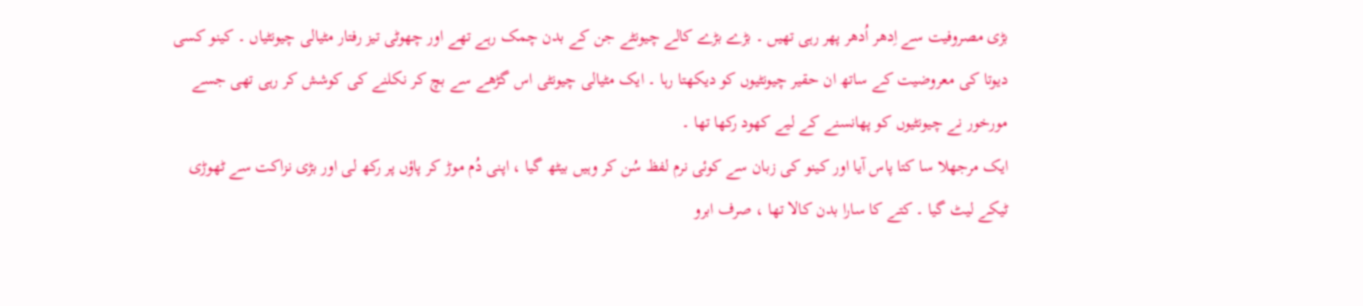بڑی مصروفیت سے اِدھر اُدھر پھر رہی تھیں ۔ بڑے بڑے کالے چیونٹے جن کے بدن چمک رہے تھے اور چھوٹی تیز رفتار مٹیالی چیونٹیاں ۔ کینو کسی دیوتا کی معروضیت کے ساتھ ان حقیر چیونٹیوں کو دیکھتا رہا ۔ ایک مٹیالی چیونٹی اس گڑھے سے بچ کر نکلنے کی کوشش کر رہی تھی جسے مورخور نے چیونٹیوں کو پھانسنے کے لیے کھود رکھا تھا ۔
ایک مرجھلا سا کتا پاس آیا اور کینو کی زبان سے کوئی نرم لفظ سُن کر وہیں بیٹھ گیا ، اپنی دُم موڑ کر پاؤں پر رکھ لی اور بڑی نزاکت سے ٹھوڑی ٹیکے لیٹ گیا ۔ کتے کا سارا بدن کالا تھا ، صرف ابرو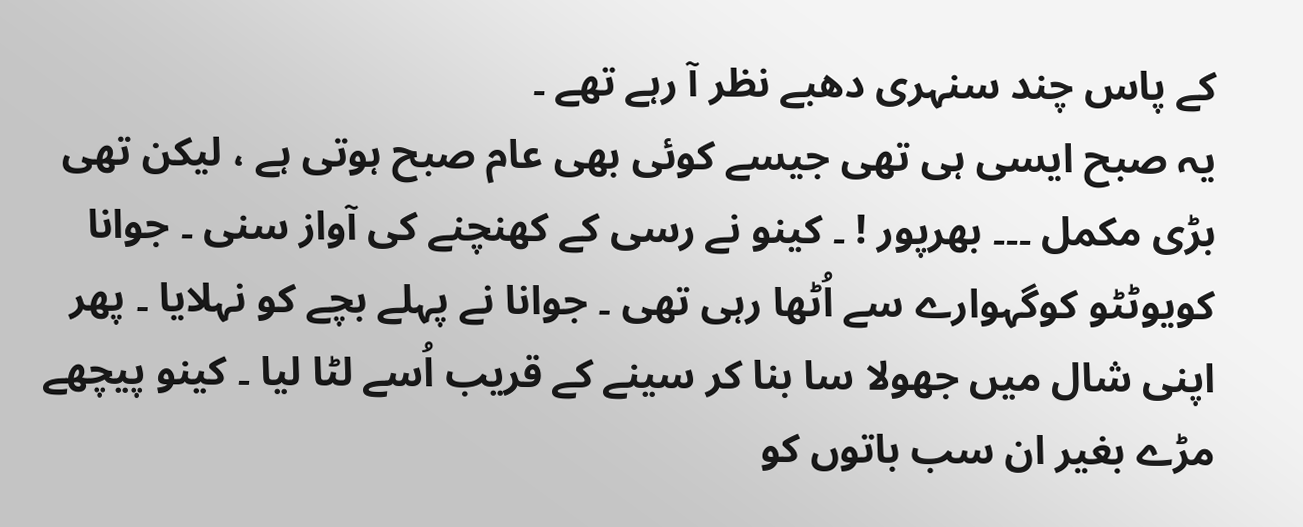کے پاس چند سنہری دھبے نظر آ رہے تھے ۔
یہ صبح ایسی ہی تھی جیسے کوئی بھی عام صبح ہوتی ہے ، لیکن تھی بڑی مکمل ۔۔۔ بھرپور ! ۔ کینو نے رسی کے کھنچنے کی آواز سنی ۔ جوانا کویوٹٹو کوگہوارے سے اُٹھا رہی تھی ۔ جوانا نے پہلے بچے کو نہلایا ۔ پھر اپنی شال میں جھولا سا بنا کر سینے کے قریب اُسے لٹا لیا ۔ کینو پیچھے مڑے بغیر ان سب باتوں کو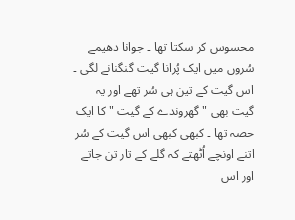محسوس کر سکتا تھا ۔ جوانا دھیمے سُروں میں ایک پُرانا گیت گنگنانے لگی ۔ اس گیت کے تین ہی سُر تھے اور یہ گیت بھی " گھروندے کے گیت " کا ایک حصہ تھا ۔ کبھی کبھی اس گیت کے سُر اتنے اونچے اُٹھتے کہ گلے کے تار تن جاتے اور اس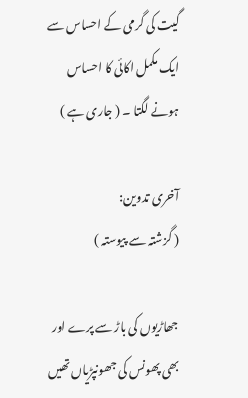گیت کی گرمی کے احساس سے ایک مکمل اکائی کا احساس ہونے لگتا ۔ ( جاری ہے )

آخری تدوین:
( گزشتہ سے پیوستہ )

جھاڑیوں کی باڑ سے پرے اور بھی پھونس کی جھونپڑیاں تھیں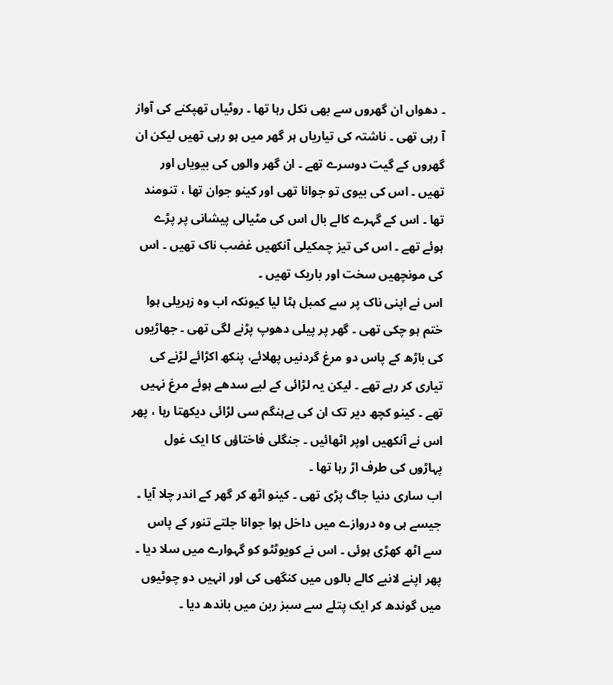۔ دھواں ان گھروں سے بھی نکل رہا تھا ۔ روٹیاں تھپکنے کی آواز آ رہی تھی ۔ ناشتہ کی تیاریاں ہر گھر میں ہو رہی تھیں لیکن ان گھروں کے گیت دوسرے تھے ۔ ان گھر والوں کی بیویاں اور تھیں ۔ اس کی بیوی تو جوانا تھی اور کینو جوان تھا ، تنومند تھا ۔ اس کے گہرے کالے بال اس کی مٹیالی پیشانی پر پڑے ہوئے تھے ۔ اس کی تیز چمکیلی آنکھیں غضب ناک تھیں ۔ اس کی مونچھیں سخت اور باریک تھیں ۔
اس نے اپنی ناک پر سے کمبل ہٹا لیا کیونکہ اب وہ زہریلی ہوا ختم ہو چکی تھی ۔ گھر پر پیلی دھوپ پڑنے لگی تھی ۔ جھاڑیوں کی باڑھ کے پاس دو مرغ گردنیں پھلائے، پنکھ اکڑائے لڑنے کی تیاری کر رہے تھے ۔ لیکن یہ لڑائی کے لیے سدھے ہوئے مرغ نہیں تھے ۔ کینو کچھ دیر تک ان کی بےہنگم سی لڑائی دیکھتا رہا ، پھر اس نے آنکھیں اوپر اٹھائیں ۔ جنگلی فاختاؤں کا ایک غول پہاڑوں کی طرف اڑ رہا تھا ۔
اب ساری دنیا جاگ پڑی تھی ۔ کینو اٹھ کر گھر کے اندر چلا آیا ۔ جیسے ہی وہ دروازے میں داخل ہوا جوانا جلتے تنور کے پاس سے اٹھ کھڑی ہوئی ۔ اس نے کویوٹٹو کو گہوارے میں سلا دیا ۔ پھر اپنے لانبے کالے بالوں میں کنگھی کی اور انہیں دو چوٹیوں میں گوندھ کر ایک پتلے سے سبز ربن میں باندھ دیا ۔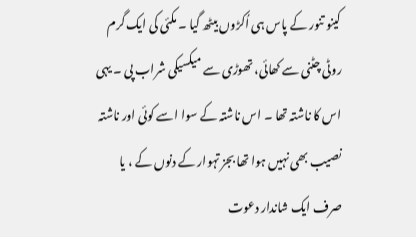کینو تنور کے پاس ہی اُکڑوں بیٹھ گیا ۔ مکئی کی ایک گرم روٹی چٹنی سے کھائی، تھوڑی سے میکسیکی شراب پی ۔ یہی اس کا ناشتہ تھا ۔ اس ناشتہ کے سوا اسے کوئی اور ناشتہ نصیب بھی نہیں ہوا تھا بجز تہوار کے دنوں کے ، یا صرف ایک شاندار دعوت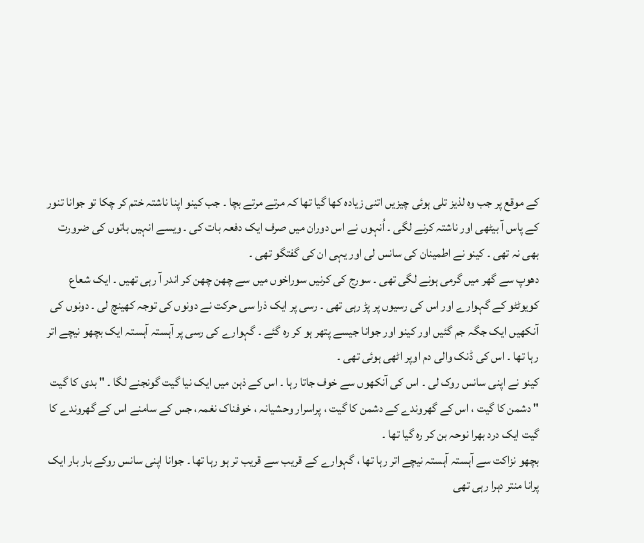کے موقع پر جب وہ لذیز تلی ہوئی چیزیں اتنی زیادہ کھا گیا تھا کہ مرتے مرتے بچا ۔ جب کینو اپنا ناشتہ ختم کر چکا تو جوانا تنور کے پاس آ بیٹھی اور ناشتہ کرنے لگی ۔ اُنہوں نے اس دوران میں صرف ایک دفعہ بات کی ۔ ویسے انہیں باتوں کی ضرورت بھی نہ تھی ۔ کینو نے اطمینان کی سانس لی اور یہی ان کی گفتگو تھی ۔
دھوپ سے گھر میں گرمی ہونے لگی تھی ۔ سورج کی کرنیں سوراخوں میں سے چھن چھن کر اندر آ رہی تھیں ۔ ایک شعاع کویوٹٹو کے گہوارے اور اس کی رسیوں پر پڑ رہی تھی ۔ رسی پر ایک ذرا سی حرکت نے دونوں کی توجہ کھینچ لی ۔ دونوں کی آنکھیں ایک جگہ جم گئیں اور کینو اور جوانا جیسے پتھر ہو کر رہ گئے ۔ گہوارے کی رسی پر آہستہ آہستہ ایک بچھو نیچے اتر رہا تھا ۔ اس کی ڈنک والی دم اوپر اٹھی ہوئی تھی ۔
کینو نے اپنی سانس روک لی ۔ اس کی آنکھوں سے خوف جاتا رہا ۔ اس کے ذہن میں ایک نیا گیت گونجنے لگا ۔ " بدی کا گیت " دشمن کا گیت ، اس کے گھروندے کے دشمن کا گیت ، پراسرار وحشیانہ ، خوفناک نغمہ، جس کے سامنے اس کے گھروندے کا گیت ایک درد بھرا نوحہ بن کر رہ گیا تھا ۔
بچھو نزاکت سے آہستہ آہستہ نیچے اتر رہا تھا ، گہوارے کے قریب سے قریب تر ہو رہا تھا ۔ جوانا اپنی سانس روکے بار بار ایک پرانا منتر دہرا رہی تھی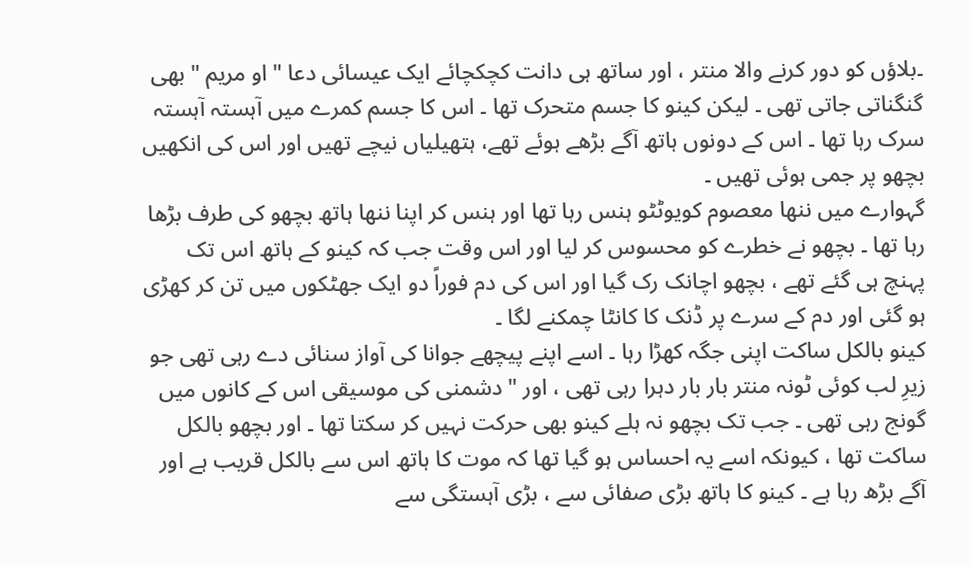۔بلاؤں کو دور کرنے والا منتر ، اور ساتھ ہی دانت کچکچائے ایک عیسائی دعا " او مریم " بھی گنگناتی جاتی تھی ۔ لیکن کینو کا جسم متحرک تھا ۔ اس کا جسم کمرے میں آہستہ آہستہ سرک رہا تھا ۔ اس کے دونوں ہاتھ آگے بڑھے ہوئے تھے، ہتھیلیاں نیچے تھیں اور اس کی انکھیں بچھو پر جمی ہوئی تھیں ۔
گہوارے میں ننھا معصوم کویوٹٹو ہنس رہا تھا اور ہنس کر اپنا ننھا ہاتھ بچھو کی طرف بڑھا رہا تھا ۔ بچھو نے خطرے کو محسوس کر لیا اور اس وقت جب کہ کینو کے ہاتھ اس تک پہنچ ہی گئے تھے ، بچھو اچانک رک گیا اور اس کی دم فوراً دو ایک جھٹکوں میں تن کر کھڑی ہو گئی اور دم کے سرے پر ڈنک کا کانٹا چمکنے لگا ۔
کینو بالکل ساکت اپنی جگہ کھڑا رہا ۔ اسے اپنے پیچھے جوانا کی آواز سنائی دے رہی تھی جو زیرِ لب کوئی ٹونہ منتر بار بار دہرا رہی تھی ، اور " دشمنی کی موسیقی اس کے کانوں میں گونج رہی تھی ۔ جب تک بچھو نہ ہلے کینو بھی حرکت نہیں کر سکتا تھا ۔ اور بچھو بالکل ساکت تھا ، کیونکہ اسے یہ احساس ہو گیا تھا کہ موت کا ہاتھ اس سے بالکل قریب ہے اور آگے بڑھ رہا ہے ۔ کینو کا ہاتھ بڑی صفائی سے ، بڑی آہستگی سے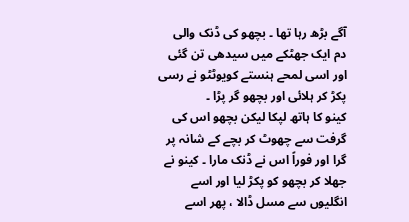آگے بڑھ رہا تھا ۔ بچھو کی ڈنک والی دم ایک جھٹکے میں سیدھی تن گئی اور اسی لمحے ہنستے کویوٹٹو نے رسی پکڑ کر ہلائی اور بچھو گر پڑا ۔
کینو کا ہاتھ لپکا لیکن بچھو اس کی گرفت سے چھوٹ کر بچے کے شانہ پر گرا اور فوراً اس نے ڈنک مارا ۔ کینو نے جھلا کر بچھو کو پکڑ لیا اور اسے انگلیوں سے مسل ڈالا ، پھر اسے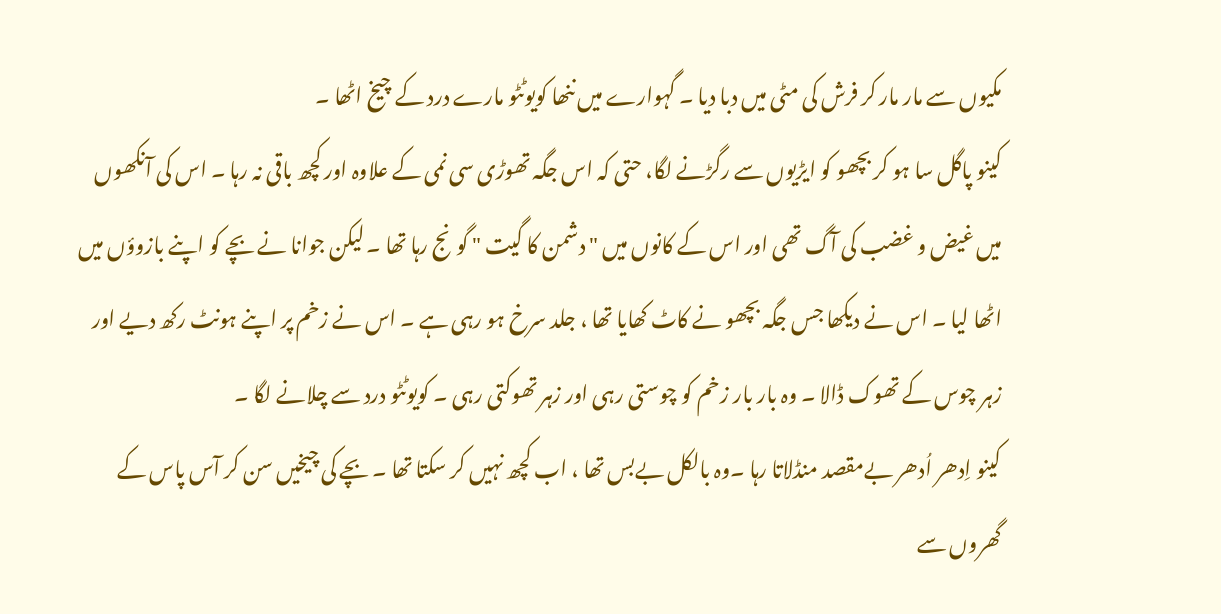مکیوں سے مار مار کر فرش کی مٹی میں دبا دیا ۔ گہوارے میں ننھا کویوٹٹو مارے درد کے چیخ اٹھا ۔
کینو پاگل سا ہو کر بچھو کو ایڑیوں سے رگڑنے لگا، حتی کہ اس جگہ تھوڑی سی نمی کے علاوہ اور کچھ باقی نہ رہا ۔ اس کی آنکھوں میں غیض و غضب کی آگ تھی اور اس کے کانوں میں " دشمن کا گیت " گونج رہا تھا ۔ لیکن جوانا نے بچے کو اپنے بازوؤں میں اٹھا لیا ۔ اس نے دیکھا جس جگہ بچھو نے کاٹ کھایا تھا ، جلد سرخ ہو رہی ہے ۔ اس نے زخم پر اپنے ہونٹ رکھ دیے اور زہر چوس کے تھوک ڈالا ۔ وہ بار بار زخم کو چوستی رہی اور زہر تھوکتی رہی ۔ کویوٹٹو درد سے چلانے لگا ۔
کینو اِدھر اُدھر بےمقصد منڈلاتا رہا ۔وہ بالکل بےبس تھا ، اب کچھ نہیں کر سکتا تھا ۔ بچے کی چیخیں سن کر آس پاس کے گھروں سے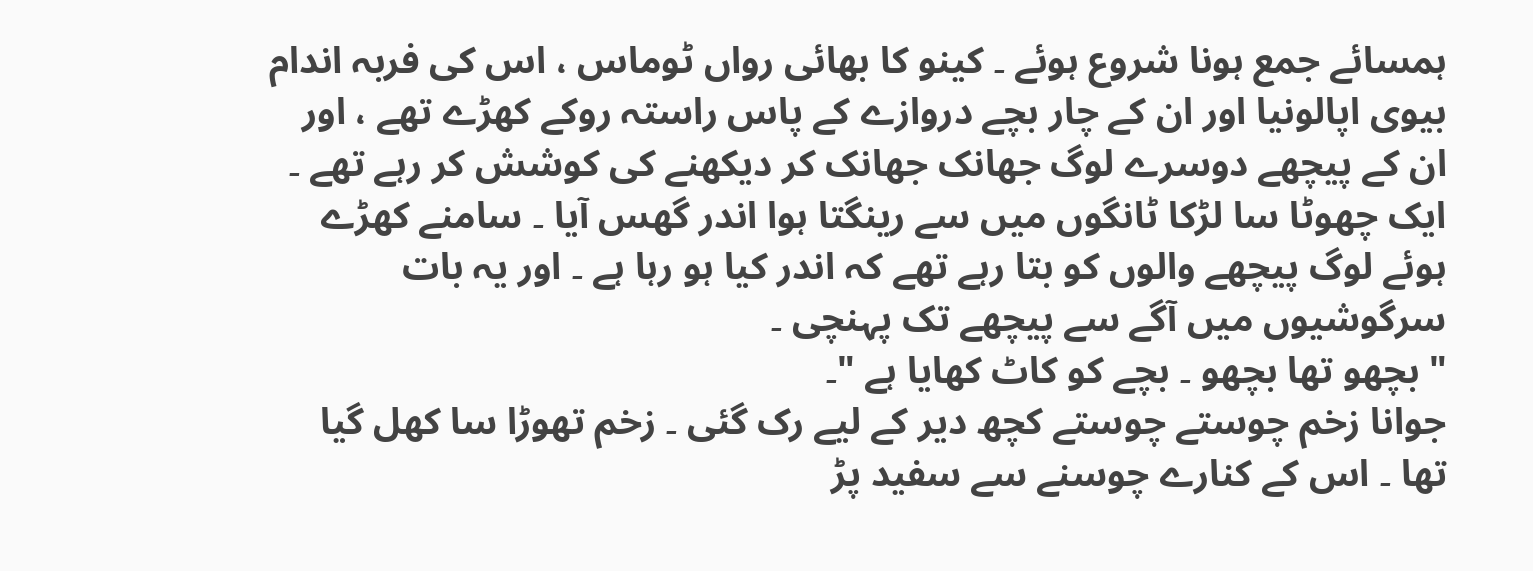ہمسائے جمع ہونا شروع ہوئے ۔ کینو کا بھائی رواں ٹوماس ، اس کی فربہ اندام بیوی اپالونیا اور ان کے چار بچے دروازے کے پاس راستہ روکے کھڑے تھے ، اور ان کے پیچھے دوسرے لوگ جھانک جھانک کر دیکھنے کی کوشش کر رہے تھے ۔ ایک چھوٹا سا لڑکا ٹانگوں میں سے رینگتا ہوا اندر گھس آیا ۔ سامنے کھڑے ہوئے لوگ پیچھے والوں کو بتا رہے تھے کہ اندر کیا ہو رہا ہے ۔ اور یہ بات سرگوشیوں میں آگے سے پیچھے تک پہنچی ۔
" بچھو تھا بچھو ۔ بچے کو کاٹ کھایا ہے "۔
جوانا زخم چوستے چوستے کچھ دیر کے لیے رک گئی ۔ زخم تھوڑا سا کھل گیا تھا ۔ اس کے کنارے چوسنے سے سفید پڑ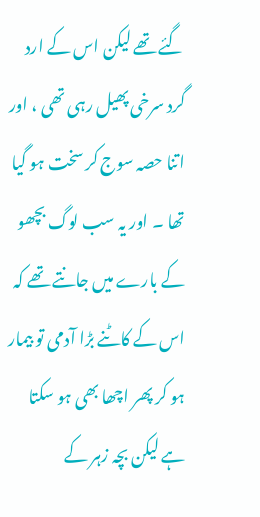گئے تھے لیکن اس کے ارد گرد سرخی پھیل رہی تھی ، اور اتنا حصہ سوج کر سخت ہو گیا تھا ۔ اور یہ سب لوگ بچھو کے بارے میں جانتے تھے کہ اس کے کاٹنے بڑا آدمی تو بیمار ہو کر پھر اچھا بھی ہو سکتا ہے لیکن بچہ زہر کے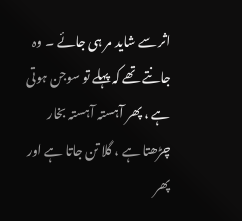اثر سے شاید مر ہی جائے ۔ وہ جانتے تھے کہ پہلے تو سوجن ہوتی ہے ، پھر آہستہ آہستہ بخار چڑھتا ہے ، گلا تن جاتا ہے اور پھر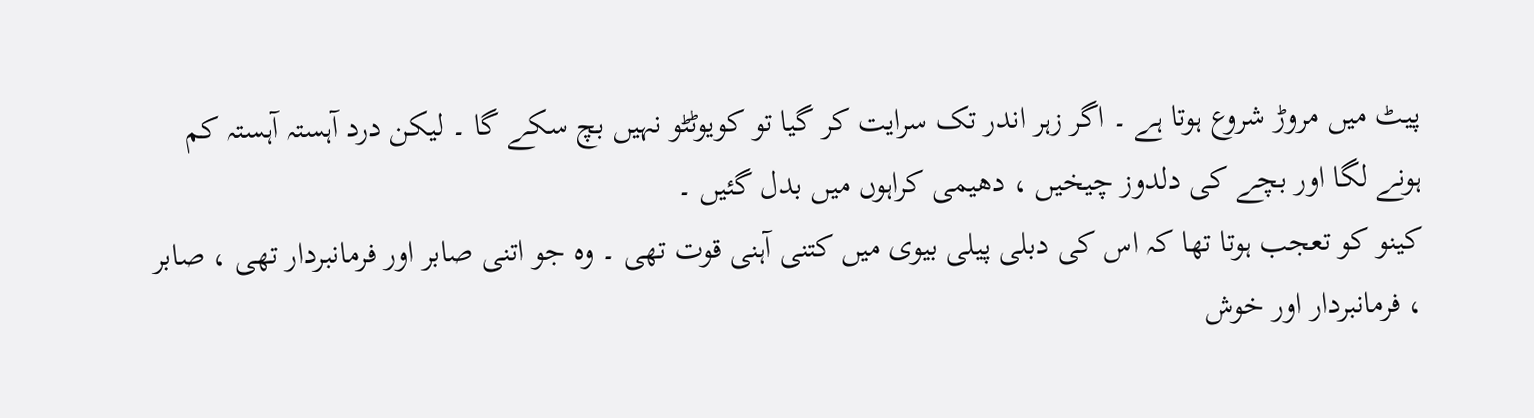پیٹ میں مروڑ شروع ہوتا ہے ۔ اگر زہر اندر تک سرایت کر گیا تو کویوٹٹو نہیں بچ سکے گا ۔ لیکن درد آہستہ آہستہ کم ہونے لگا اور بچے کی دلدوز چیخیں ، دھیمی کراہوں میں بدل گئیں ۔
کینو کو تعجب ہوتا تھا کہ اس کی دبلی پیلی بیوی میں کتنی آہنی قوت تھی ۔ وہ جو اتنی صابر اور فرمانبردار تھی ، صابر ، فرمانبردار اور خوش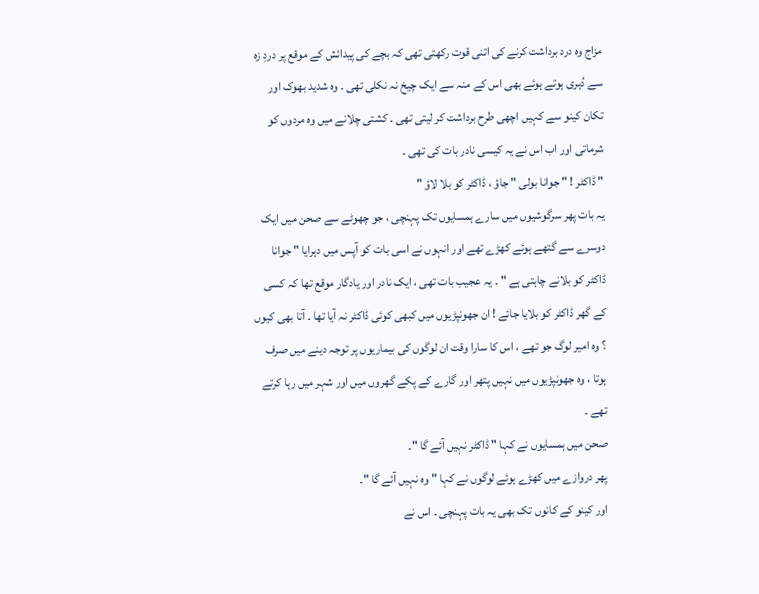مزاج وہ درد برداشت کرنے کی اتنی قوت رکھتی تھی کہ بچے کی پیدائش کے موقع پر دردِ زہ سے دُہری ہوتے ہوئے بھی اس کے منہ سے ایک چیخ نہ نکلی تھی ۔ وہ شدید بھوک اور تکان کینو سے کہیں اچھی طرح برداشت کر لیتی تھی ۔ کشتی چلانے میں وہ مردوں کو شرماتی اور اب اس نے یہ کیسی نادر بات کی تھی ۔
" ڈاکٹر ! " جوانا بولی " جاؤ ، ڈاکٹر کو بلا لاؤ "
یہ بات پھر سرگوشیوں میں سارے ہمسایوں تک پہنچی ، جو چھوٹے سے صحن میں ایک دوسرے سے گتھے ہوئے کھڑے تھے اور انہوں نے اسی بات کو آپس میں دہرایا " جوانا ڈاکٹر کو بلانے چاہتی ہے " ۔ یہ عجیب بات تھی ، ایک نادر اور یادگار موقع تھا کہ کسی کے گھر ڈاکٹر کو بلایا جائے ! ان جھونپڑیوں میں کبھی کوئی ڈاکٹر نہ آیا تھا ۔ آتا بھی کیوں ؟ وہ امیر لوگ جو تھے ، اس کا سارا وقت ان لوگوں کی بیماریوں پر توجہ دینے میں صرف ہوتا ، وہ جھونپڑیوں میں نہیں پتھر اور گارے کے پکے گھروں میں اور شہر میں رہا کرتے تھے ۔
صحن میں ہمسایوں نے کہا " ڈاکٹر نہیں آئے گا "۔
پھر دروازے میں کھڑے ہوئے لوگوں نے کہا " وہ نہیں آئے گا "۔
اور کینو کے کانوں تک بھی یہ بات پہنچی ۔ اس نے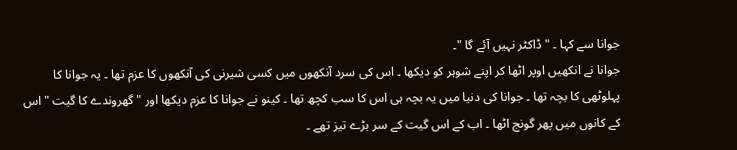جوانا سے کہا ۔ " ڈاکٹر نہیں آئے گا "۔
جوانا نے انکھیں اوپر اٹھا کر اپنے شوہر کو دیکھا ۔ اس کی سرد آنکھوں میں کسی شیرنی کی آنکھوں کا عزم تھا ۔ یہ جوانا کا پہلوٹھی کا بچہ تھا ۔ جوانا کی دنیا میں یہ بچہ ہی اس کا سب کچھ تھا ۔ کینو نے جوانا کا عزم دیکھا اور " گھروندے کا گیت " اس کے کانوں میں پھر گونج اٹھا ۔ اب کے اس گیت کے سر بڑے تیز تھے ۔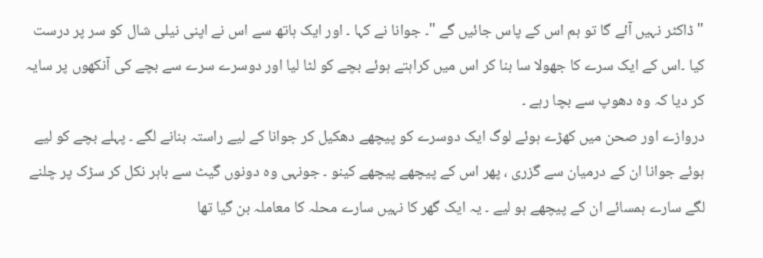" ڈاکٹر نہیں آئے گا تو ہم اس کے پاس جائیں گے "۔ جوانا نے کہا ۔ اور ایک ہاتھ سے اس نے اپنی نیلی شال کو سر پر درست کیا ۔اس کے ایک سرے کا جھولا سا بنا کر اس میں کراہتے ہوئے بچے کو لٹا لیا اور دوسرے سرے سے بچے کی آنکھوں پر سایہ کر دیا کہ وہ دھوپ سے بچا رہے ۔
دروازے اور صحن میں کھڑے ہوئے لوگ ایک دوسرے کو پیچھے دھکیل کر جوانا کے لیے راستہ بنانے لگے ۔ پہلے بچے کو لیے ہوئے جوانا ان کے درمیان سے گزری ، پھر اس کے پیچھے پیچھے کینو ۔ جونہی وہ دونوں گیٹ سے باہر نکل کر سڑک پر چلنے لگے سارے ہمسائے ان کے پیچھے ہو لیے ۔ یہ ایک گھر کا نہیں سارے محلہ کا معاملہ بن گیا تھا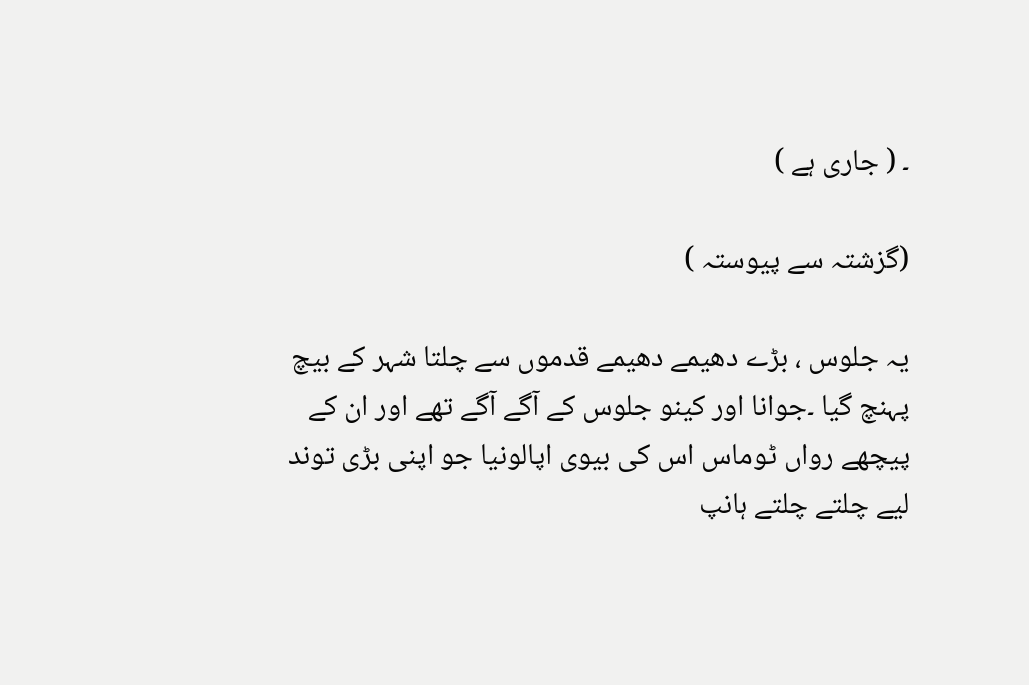۔ ( جاری ہے )

(گزشتہ سے پیوستہ )

یہ جلوس ، بڑے دھیمے دھیمے قدموں سے چلتا شہر کے بیچ پہنچ گیا ۔جوانا اور کینو جلوس کے آگے آگے تھے اور ان کے پیچھے رواں ٹوماس اس کی بیوی اپالونیا جو اپنی بڑی توند لیے چلتے چلتے ہانپ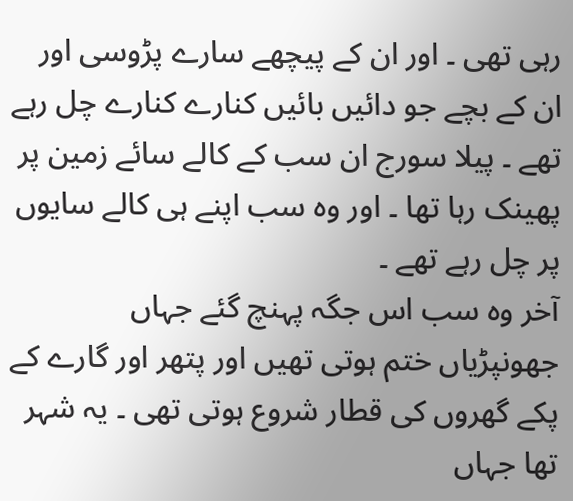رہی تھی ۔ اور ان کے پیچھے سارے پڑوسی اور ان کے بچے جو دائیں بائیں کنارے کنارے چل رہے تھے ۔ پیلا سورج ان سب کے کالے سائے زمین پر پھینک رہا تھا ۔ اور وہ سب اپنے ہی کالے سایوں پر چل رہے تھے ۔
آخر وہ سب اس جگہ پہنچ گئے جہاں جھونپڑیاں ختم ہوتی تھیں اور پتھر اور گارے کے پکے گھروں کی قطار شروع ہوتی تھی ۔ یہ شہر تھا جہاں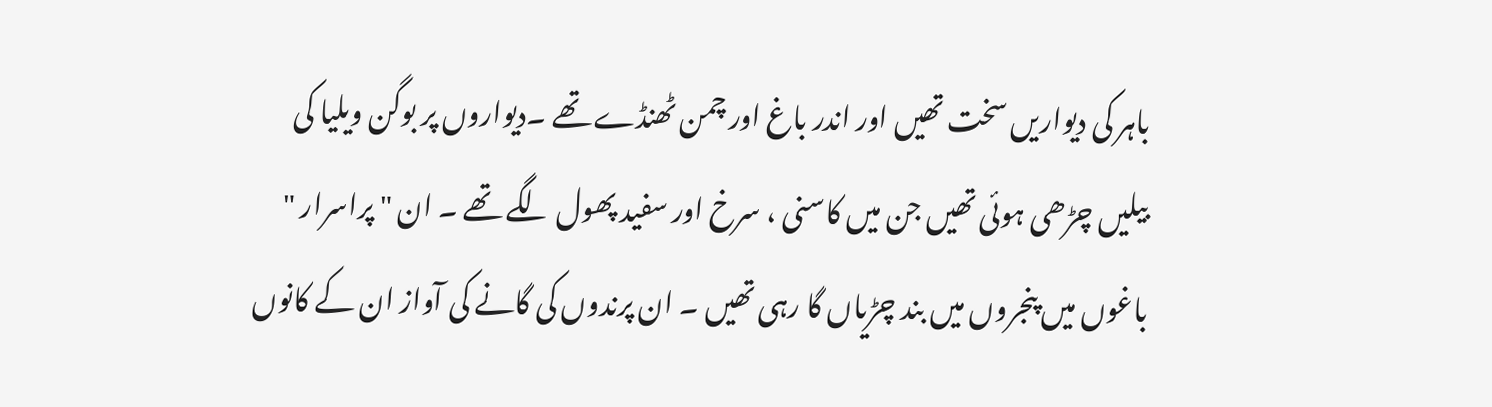باہر کی دیواریں سخت تھیں اور اندر باغ اور چمن ٹھنڈے تھے ۔دیواروں پر بوگن ویلیا کی بیلیں چڑھی ہوئی تھیں جن میں کاسنی ، سرخ اور سفید پھول لگے تھے ۔ ان " پراسرار " باغوں میں پنجروں میں بند چڑیاں گا رہی تھیں ۔ ان پرندوں کی گانے کی آواز ان کے کانوں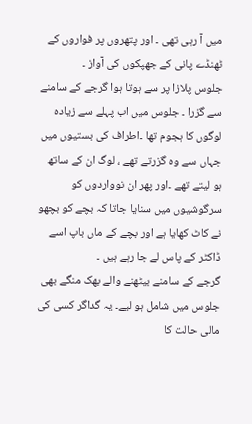میں آ رہی تھی ۔ اور پتھروں پر فواروں کے ٹھنڈے پانی کے جھپکوں کی آواز ۔
جلوس پلازا پر سے ہوتا ہوا گرجے کے سامنے سے گزرا ۔ جلوس میں اب پہلے سے زیادہ لوگوں کا ہجوم تھا ۔اطراف کی بستیوں میں جہاں سے وہ گزرتے تھے ، لوگ ان کے ساتھ ہو لیتے تھے ۔اور پھر ان نوواردوں کو سرگوشیوں میں سنایا جاتا کہ بچے کو بچھو نے کاٹ کھایا ہے اور بچے کے ماں باپ اسے ڈاکٹر کے پاس لے جا رہے ہیں ۔
گرجے کے سامنے بیٹھنے والے بھک منگے بھی جلوس میں شامل ہو لیے۔ یہ گداگر کسی کی مالی حالت کا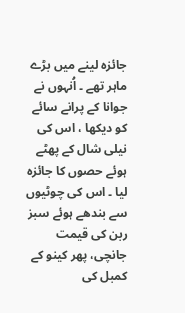جائزہ لینے میں بڑے ماہر تھے ۔ اُنہوں نے جوانا کے پرانے سائے کو دیکھا ، اس کی نیلی شال کے پھٹے ہوئے حصوں کا جائزہ لیا ۔ اس کی چوٹیوں سے بندھے ہوئے سبز ربن کی قیمت جانچی، پھر کینو کے کمبل کی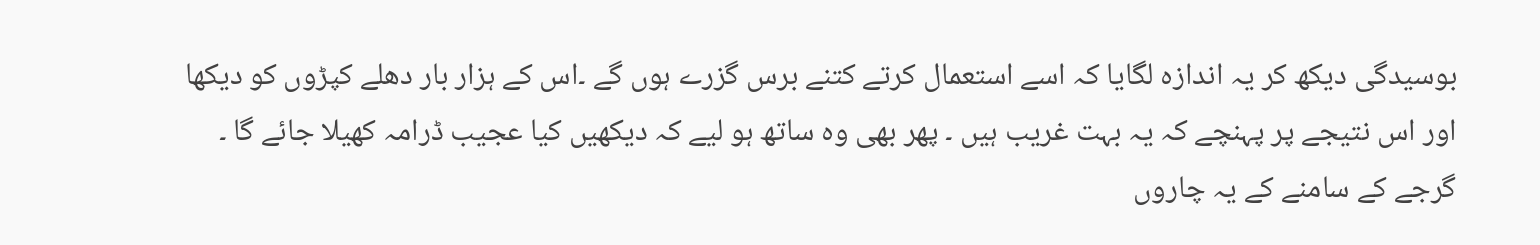بوسیدگی دیکھ کر یہ اندازہ لگایا کہ اسے استعمال کرتے کتنے برس گزرے ہوں گے ۔اس کے ہزار بار دھلے کپڑوں کو دیکھا اور اس نتیجے پر پہنچے کہ یہ بہت غریب ہیں ۔ پھر بھی وہ ساتھ ہو لیے کہ دیکھیں کیا عجیب ڈرامہ کھیلا جائے گا ۔
گرجے کے سامنے کے یہ چاروں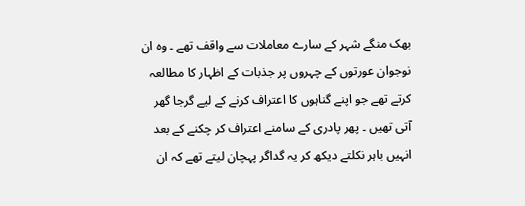بھک منگے شہر کے سارے معاملات سے واقف تھے ۔ وہ ان نوجوان عورتوں کے چہروں پر جذبات کے اظہار کا مطالعہ کرتے تھے جو اپنے گناہوں کا اعتراف کرنے کے لیے گرجا گھر آتی تھیں ۔ پھر پادری کے سامنے اعتراف کر چکنے کے بعد انہیں باہر نکلتے دیکھ کر یہ گداگر پہچان لیتے تھے کہ ان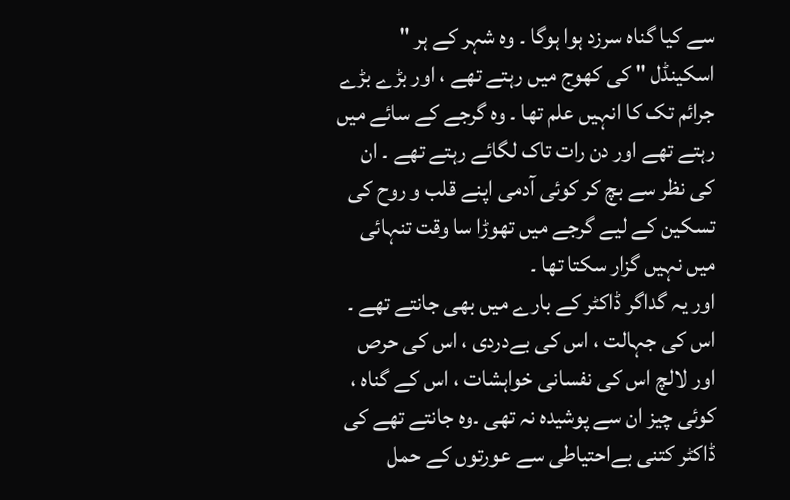سے کیا گناہ سرزد ہوا ہوگا ۔ وہ شہر کے ہر " اسکینڈل " کی کھوج میں رہتے تھے ، اور بڑے بڑے جرائم تک کا انہیں علم تھا ۔ وہ گرجے کے سائے میں رہتے تھے اور دن رات تاک لگائے رہتے تھے ۔ ان کی نظر سے بچ کر کوئی آدمی اپنے قلب و روح کی تسکین کے لیے گرجے میں تھوڑا سا وقت تنہائی میں نہیں گزار سکتا تھا ۔
اور یہ گداگر ڈاکٹر کے بارے میں بھی جانتے تھے ۔ اس کی جہالت ، اس کی بےدردی ، اس کی حرص اور لالچ اس کی نفسانی خواہشات ، اس کے گناہ ، کوئی چیز ان سے پوشیدہ نہ تھی ۔وہ جانتے تھے کی ڈاکٹر کتنی بےاحتیاطی سے عورتوں کے حمل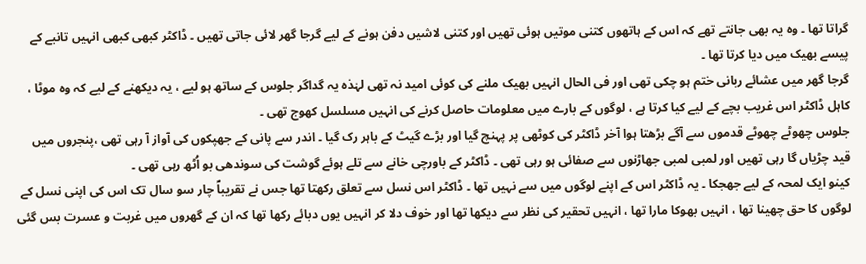گراتا تھا ۔ وہ یہ بھی جانتے تھے کہ اس کے ہاتھوں کتنی موتیں ہوئی تھیں اور کتنی لاشیں دفن ہونے کے لیے گرجا گھر لائی جاتی تھیں ۔ ڈاکٹر کبھی کبھی انہیں تانبے کے پیسے بھیک میں دیا کرتا تھا ۔
گرجا گھر میں عشائے ربانی ختم ہو چکی تھی اور فی الحال انہیں بھیک ملنے کی کوئی امید نہ تھی لہٰذہ یہ گداگر جلوس کے ساتھ ہو لیے ، یہ دیکھنے کے لیے کہ وہ موٹا ، کاہل ڈاکٹر اس غریب بچے کے لیے کیا کرتا ہے ، لوگوں کے بارے میں معلومات حاصل کرنے کی انہیں مسلسل کھوج تھی ۔
جلوس چھوٹے چھوٹے قدموں سے آگے بڑھتا ہوا آخر ڈاکٹر کی کوٹھی پر پہنچ گیا اور بڑے گیٹ کے باہر رک گیا ۔ اندر سے پانی کے جھپکوں کی آواز آ رہی تھی ،پنجروں میں قید چڑیاں گا رہی تھیں اور لمبی لمبی جھاڑنوں سے صفائی ہو رہی تھی ۔ ڈاکٹر کے باورچی خانے سے تلے ہوئے گوشت کی سوندھی بو اُٹھ رہی تھی ۔
کینو ایک لمحہ کے لیے جھجکا ۔ یہ ڈاکٹر اس کے اپنے لوگوں میں سے نہیں تھا ۔ ڈاکٹر اس نسل سے تعلق رکھتا تھا جس نے تقریباؐ چار سو سال تک اس کی اپنی نسل کے لوگوں کا حق چھینا تھا ، انہیں بھوکا مارا تھا ، انہیں تحقیر کی نظر سے دیکھا تھا اور خوف دلا کر انہیں یوں دبائے رکھا تھا کہ ان کے گھروں میں غربت و عسرت بس گئی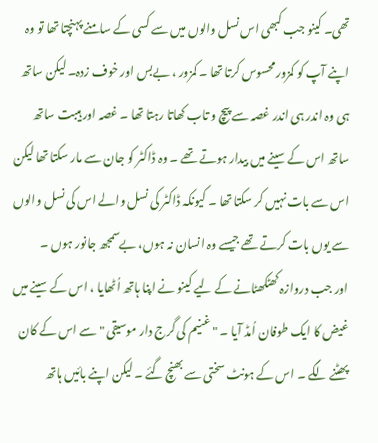تھی۔ کینو جب کبھی اس نسل والوں میں سے کسی کے سامنے پہنچتا تھا تو وہ اپنے آپ کو کمزور محسوس کرتا تھا ۔ کمزور ، بےبس اور خوف زدہ۔ لیکن ساتھ ہی وہ اندر ہی اندر غصہ سے پیچ و تاب کھاتا رہتا تھا ۔ غصہ اور ہیبت ساتھ ساتھ اس کے سینے میں بیدار ہوتے تھے ۔ وہ ڈاکٹر کو جان سے مار سکتا تھا لیکن اس سے بات نہیں کر سکتا تھا ۔ کیونکہ ڈاکٹر کی نسل والے اس کی نسل والوں سے یوں بات کرتے تھے جیسے وہ انسان نہ ہوں، بےسمجھ جانور ہوں ۔
اور جب دروازہ کھٹکھٹانے کے لیے کینو نے اپنا ہاتھ اُٹھایا ، اس کے سینے میں غیض کا ایک طوفان اُمڈ آیا ۔ " غنیم کی گرج دار موسیقی " سے اس کے کان پھٹنے لگے ۔ اس کے ہونٹ سختی سے بھنچ گئے ۔ لیکن اپنے بائیں ہاتھ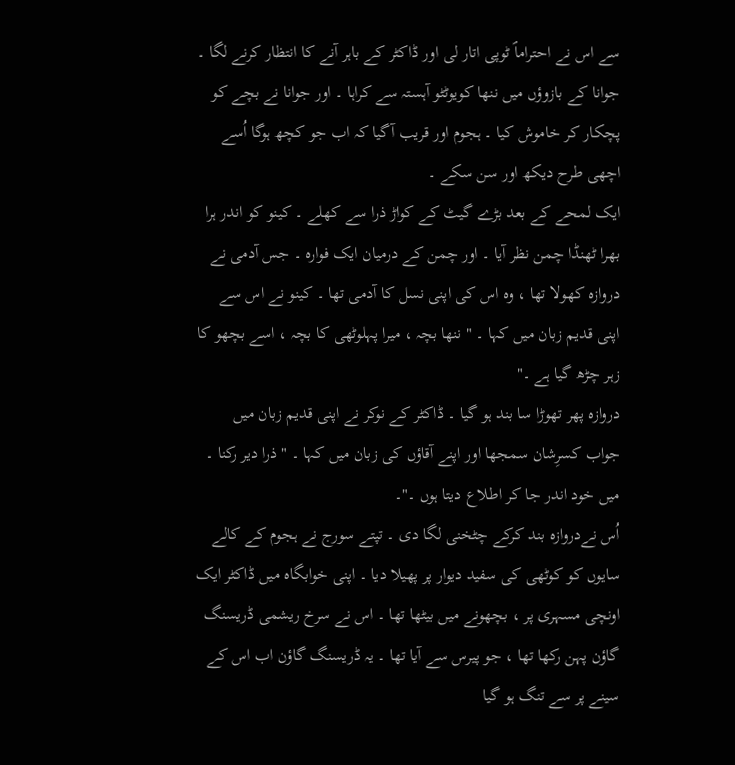سے اس نے احتراماؐ ٹوپی اتار لی اور ڈاکٹر کے باہر آنے کا انتظار کرنے لگا ۔ جوانا کے بازوؤں میں ننھا کویوٹٹو آہستہ سے کراہا ۔ اور جوانا نے بچے کو پچکار کر خاموش کیا ۔ ہجوم اور قریب آگیا کہ اب جو کچھ ہوگا اُسے اچھی طرح دیکھ اور سن سکے ۔
ایک لمحے کے بعد بڑے گیٹ کے کواڑ ذرا سے کھلے ۔ کینو کو اندر ہرا بھرا ٹھنڈا چمن نظر آیا ۔ اور چمن کے درمیان ایک فوارہ ۔ جس آدمی نے دروازہ کھولا تھا ، وہ اس کی اپنی نسل کا آدمی تھا ۔ کینو نے اس سے اپنی قدیم زبان میں کہا ۔ " ننھا بچہ ، میرا پہلوٹھی کا بچہ ، اسے بچھو کا زہر چڑھ گیا ہے ۔"
دروازہ پھر تھوڑا سا بند ہو گیا ۔ ڈاکٹر کے نوکر نے اپنی قدیم زبان میں جواب کسرِشان سمجھا اور اپنے آقاؤں کی زبان میں کہا ۔ " ذرا دیر رکنا ۔ میں خود اندر جا کر اطلاع دیتا ہوں ۔"۔
اُس نےدروازہ بند کرکے چٹخنی لگا دی ۔ تپتے سورج نے ہجوم کے کالے سایوں کو کوٹھی کی سفید دیوار پر پھیلا دیا ۔ اپنی خوابگاہ میں ڈاکٹر ایک اونچی مسہری پر ، بچھونے میں بیٹھا تھا ۔ اس نے سرخ ریشمی ڈریسنگ گاؤن پہن رکھا تھا ، جو پیرس سے آیا تھا ۔ یہ ڈریسنگ گاؤن اب اس کے سینے پر سے تنگ ہو گیا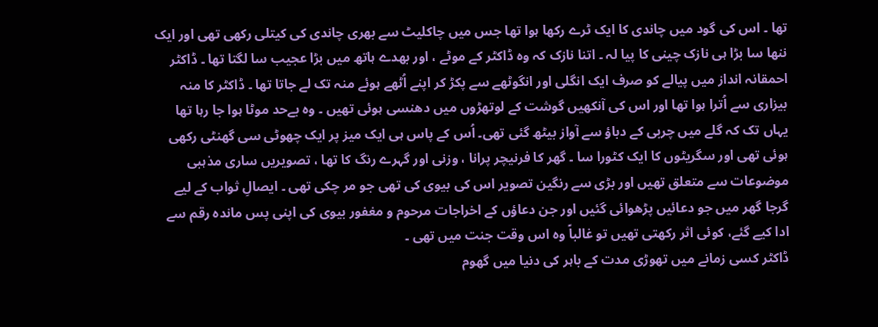تھا ۔ اس کی گود میں چاندی کا ایک ٹرے رکھا ہوا تھا جس میں چاکلیٹ سے بھری چاندی کی کیتلی رکھی تھی اور ایک ننھا سا بڑا ہی نازک چینی کا پیا لہ ۔ اتنا نازک کہ وہ ڈاکٹر کے موٹے ، اور بھدے ہاتھ میں بڑا عجیب سا لگتا تھا ۔ ڈاکٹر احمقانہ انداز میں پیالے کو صرف ایک انگلی اور انگوٹھے سے پکڑ کر اپنے اُٹھے ہوئے منہ تک لے جاتا تھا ۔ ڈاکٹر کا منہ بیزاری سے اُترا ہوا تھا اور اس کی آنکھیں گوشت کے لوتھڑوں میں دھنسی ہوئی تھیں ۔ وہ بےحد موٹا ہوا جا رہا تھا یہاں تک کہ گلے میں چربی کے دباؤ سے آواز بیٹھ گئی تھی۔ اُس کے پاس ہی ایک میز پر ایک چھوٹی سی گھنٹی رکھی ہوئی تھی اور سگریٹوں کا ایک کٹورا سا ۔ گھر کا فرنیچر پرانا ، وزنی اور گہرے رنگ کا تھا ، تصویریں ساری مذہبی موضوعات سے متعلق تھیں اور بڑی سے رنگین تصویر اس کی بیوی کی تھی جو مر چکی تھی ۔ ایصالِ ثواب کے لیے گرجا گھر میں جو دعائیں پڑھوائی گئیں اور جن دعاؤں کے اخراجات مرحوم و مغفور بیوی کی اپنی پس ماندہ رقم سے ادا کیے گئے، کوئی اثر رکھتی تھیں تو غالباً وہ اس وقت جنت میں تھی ۔
ڈاکٹر کسی زمانے میں تھوڑی مدت کے باہر کی دنیا میں گھوم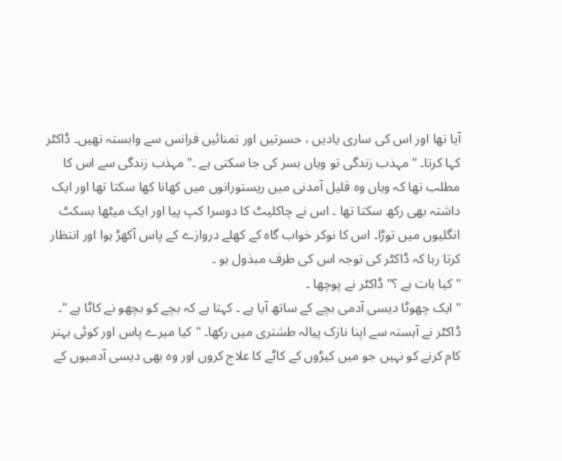آیا تھا اور اس کی ساری یادیں ، حسرتیں اور تمنائیں فرانس سے وابستہ تھیں۔ ڈاکٹر کہا کرتا۔ " مہذب زندگی تو وہاں بسر کی جا سکتی ہے ۔" مہذب زندگی سے اس کا مطلب تھا کہ وہاں وہ قلیل آمدنی میں ریستورانوں میں کھانا کھا سکتا تھا اور ایک داشتہ بھی رکھ سکتا تھا ۔ اس نے چاکلیٹ کا دوسرا کپ پیا اور ایک میٹھا بسکٹ انگلیوں میں توڑا۔ اس کا نوکر خواب گاہ کے کھلے دروازے کے پاس آکھڑ ہوا اور انتظار کرتا رہا کہ ڈاکٹر کی توجہ اس کی طرف مبذول ہو ۔
" کیا بات ہے ؟" ڈاکٹر نے پوچھا ۔
"ایک چھوٹا دیسی آدمی بچے کے ساتھ آیا ہے ۔ کہتا ہے کہ بچے کو بچھو نے کاٹا ہے "۔
ڈاکٹر نے آہستہ سے اپنا نازک پیالہ طشتری میں رکھا۔ "کیا میرے پاس اور کوئی بہتر کام کرنے کو نہیں جو میں کیڑوں کے کاٹے کا علاج کروں اور وہ بھی دیسی آدمیوں کے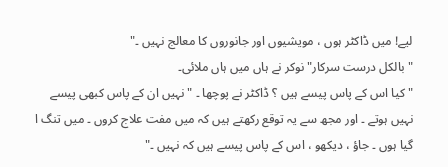لیے! میں ڈاکٹر ہوں ، مویشیوں اور جانوروں کا معالج نہیں ۔"
" بالکل درست سرکار" نوکر نے ہاں میں ہاں ملائی۔
" کیا اس کے پاس پیسے ہیں ؟ ڈاکٹر نے پوچھا ۔ " نہیں ان کے پاس کبھی پیسے نہیں ہوتے ۔ اور مجھ سے یہ توقع رکھتے ہیں کہ میں مفت علاج کروں ۔ میں تنگ ا گیا ہوں ۔ جاؤ ، دیکھو ، اس کے پاس پیسے ہیں کہ نہیں ۔"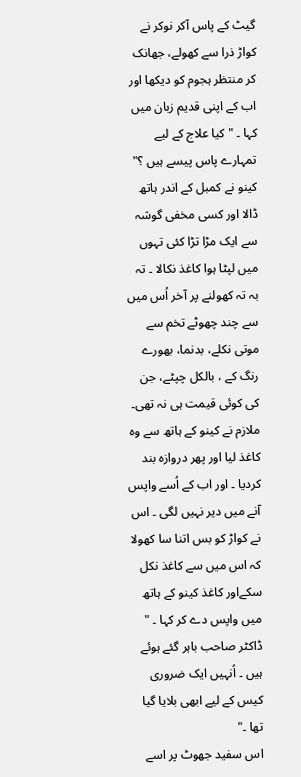گیٹ کے پاس آکر نوکر نے کواڑ ذرا سے کھولے، جھانک کر منتظر ہجوم کو دیکھا اور اب کے اپنی قدیم زبان میں کہا ۔ " کیا علاج کے لیے تمہارے پاس پیسے ہیں ؟"
کینو نے کمبل کے اندر ہاتھ ڈالا اور کسی مخفی گوشہ سے ایک مڑا تڑا کئی تہوں میں لپٹا ہوا کاغذ نکالا ۔ تہ بہ تہ کھولنے پر آخر اُس میں سے چند چھوٹے تخم سے موتی نکلے، بدنما، بھورے رنگ کے ، بالکل چپٹے، جن کی کوئی قیمت ہی نہ تھی۔ ملازم نے کینو کے ہاتھ سے وہ کاغذ لیا اور پھر دروازہ بند کردیا ۔ اور اب کے اُسے واپس آنے میں دیر نہیں لگی ۔ اس نے کواڑ کو بس اتنا سا کھولا کہ اس میں سے کاغذ نکل سکےاور کاغذ کینو کے ہاتھ میں واپس دے کر کہا ۔ " ڈاکٹر صاحب باہر گئے ہوئے ہیں ۔ اُنہیں ایک ضروری کیس کے لیے ابھی بلایا گیا تھا ۔"
اس سفید جھوٹ پر اسے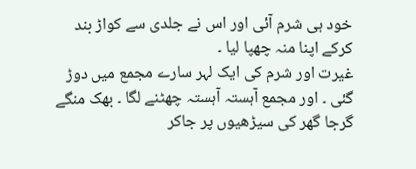خود ہی شرم آئی اور اس نے جلدی سے کواڑ بند کرکے اپنا منہ چھپا لیا ۔
غیرت اور شرم کی ایک لہر سارے مجمع میں دوڑ گئی ۔ اور مجمع آہستہ آہستہ چھٹنے لگا ۔ بھک منگے گرجا گھر کی سیڑھیوں پر جاکر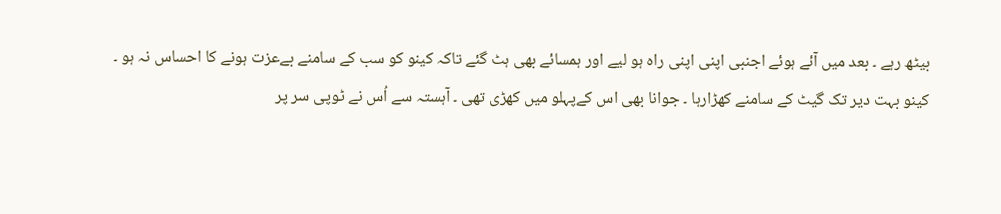بیٹھ رہے ۔ بعد میں آئے ہوئے اجنبی اپنی اپنی راہ ہو لیے اور ہمسائے بھی ہٹ گئے تاکہ کینو کو سب کے سامنے بےعزت ہونے کا احساس نہ ہو ۔
کینو بہت دیر تک گیٹ کے سامنے کھڑارہا ۔ جوانا بھی اس کےپہلو میں کھڑی تھی ۔ آہستہ سے اُس نے ٹوپی سر پر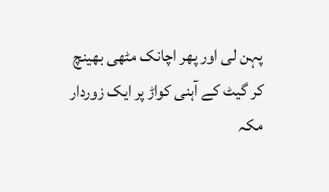پہن لی اور پھر اچانک مٹھی بھینچ کر گیٹ کے آہنی کواڑ پر ایک زوردار مکہ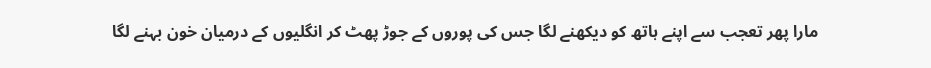مارا پھر تعجب سے اپنے ہاتھ کو دیکھنے لگا جس کی پوروں کے جوڑ پھٹ کر انگلیوں کے درمیان خون بہنے لگا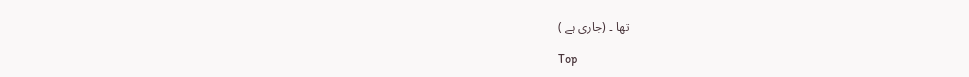تھا ۔ (جاری ہے )

Top